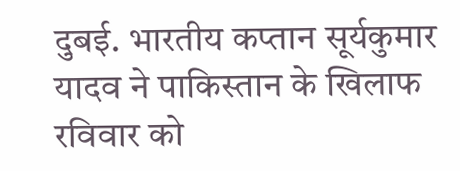दुबई. भारतीय कप्तान सूर्यकुमार यादव ने पाकिस्तान के खिलाफ रविवार को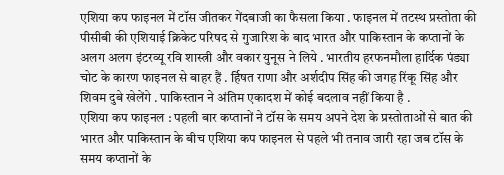एशिया कप फाइनल में टॉस जीतकर गेंदबाजी का फैसला किया . फाइनल में तटस्थ प्रस्तोता की पीसीबी की एशियाई क्रिकेट परिषद से गुजारिश के बाद भारत और पाकिस्तान के कप्तानों के अलग अलग इंटरव्यू रवि शास्त्री और वकार युनूस ने लिये . भारतीय हरफनमौला हार्दिक पंड्या चोट के कारण फाइनल से बाहर हैं . र्हिषत राणा और अर्शदीप सिंह की जगह रिंकू सिंह और शिवम दुबे खेलेंगे . पाकिस्तान ने अंतिम एकादश में कोई बदलाव नहीं किया है .
एशिया कप फाइनल : पहली बार कप्तानों ने टॉस के समय अपने देश के प्रस्तोताओं से बात की
भारत और पाकिस्तान के बीच एशिया कप फाइनल से पहले भी तनाव जारी रहा जब टॉस के समय कप्तानों के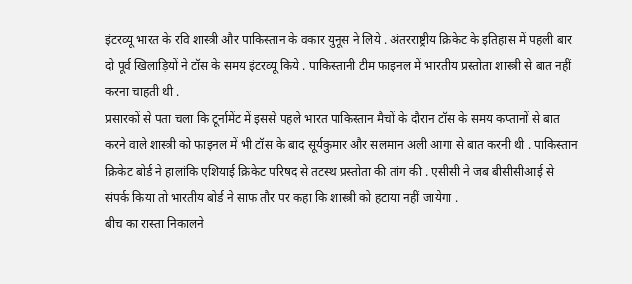इंटरव्यू भारत के रवि शास्त्री और पाकिस्तान के वकार युनूस ने लिये . अंतरराष्ट्रीय क्रिकेट के इतिहास में पहली बार दो पूर्व खिलाड़ियों ने टॉस के समय इंटरव्यू किये . पाकिस्तानी टीम फाइनल में भारतीय प्रस्तोता शास्त्री से बात नहीं करना चाहती थी .
प्रसारकों से पता चला कि टूर्नामेंट में इससे पहले भारत पाकिस्तान मैचों के दौरान टॉस के समय कप्तानों से बात करने वाले शास्त्री को फाइनल में भी टॉस के बाद सूर्यकुमार और सलमान अली आगा से बात करनी थी . पाकिस्तान क्रिकेट बोर्ड ने हालांकि एशियाई क्रिकेट परिषद से तटस्थ प्रस्तोता की तांग की . एसीसी ने जब बीसीसीआई से संपर्क किया तो भारतीय बोर्ड ने साफ तौर पर कहा कि शास्त्री को हटाया नहीं जायेगा .
बीच का रास्ता निकालने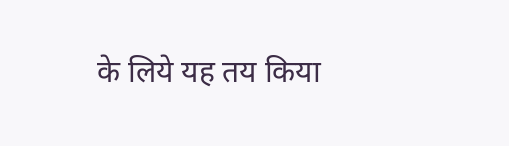के लिये यह तय किया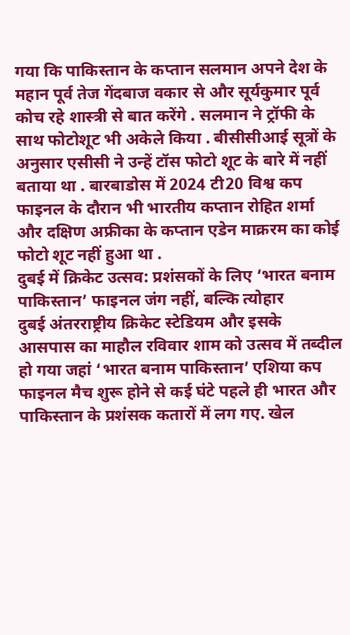गया कि पाकिस्तान के कप्तान सलमान अपने देश के महान पूर्व तेज गेंदबाज वकार से और सूर्यकुमार पूर्व कोच रहे शास्त्री से बात करेंगे . सलमान ने ट्रॉफी के साथ फोटोशूट भी अकेले किया . बीसीसीआई सूत्रों के अनुसार एसीसी ने उन्हें टॉस फोटो शूट के बारे में नहीं बताया था . बारबाडोस में 2024 टी20 विश्व कप फाइनल के दौरान भी भारतीय कप्तान रोहित शर्मा और दक्षिण अफ्रीका के कप्तान एडेन माक्ररम का कोई फोटो शूट नहीं हुआ था .
दुबई में क्रिकेट उत्सव: प्रशंसकों के लिए ‘भारत बनाम पाकिस्तान’ फाइनल जंग नहीं, बल्कि त्योहार
दुबई अंतरराष्ट्रीय क्रिकेट स्टेडियम और इसके आसपास का माहौल रविवार शाम को उत्सव में तब्दील हो गया जहां ‘भारत बनाम पाकिस्तान’ एशिया कप फाइनल मैच शुरू होने से कई घंटे पहले ही भारत और पाकिस्तान के प्रशंसक कतारों में लग गए. खेल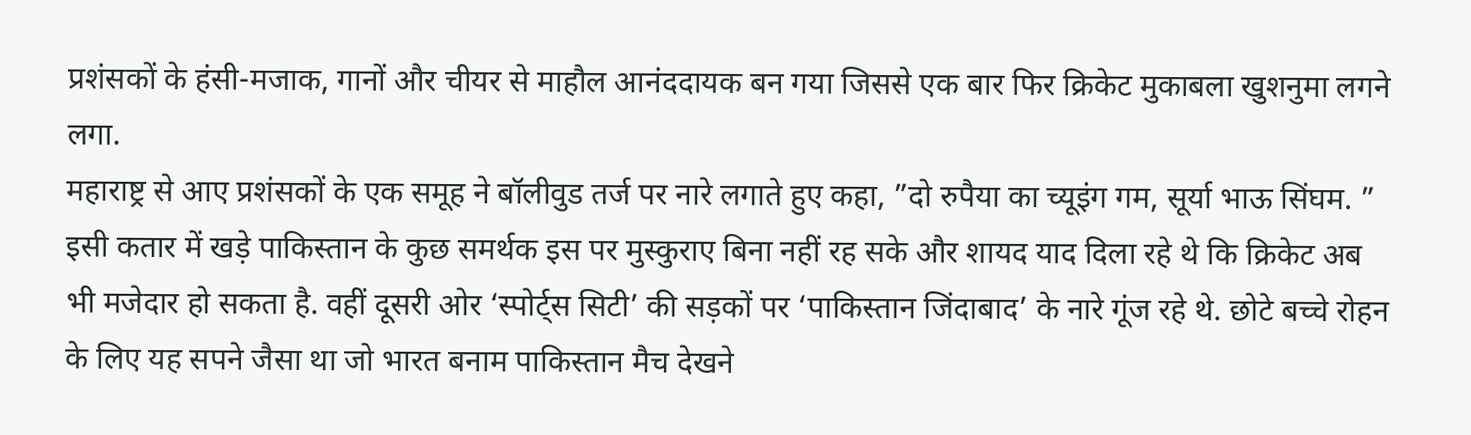प्रशंसकों के हंसी-मजाक, गानों और चीयर से माहौल आनंददायक बन गया जिससे एक बार फिर क्रिकेट मुकाबला खुशनुमा लगने लगा.
महाराष्ट्र से आए प्रशंसकों के एक समूह ने बॉलीवुड तर्ज पर नारे लगाते हुए कहा, ”दो रुपैया का च्यूइंग गम, सूर्या भाऊ सिंघम. ” इसी कतार में खड़े पाकिस्तान के कुछ समर्थक इस पर मुस्कुराए बिना नहीं रह सके और शायद याद दिला रहे थे कि क्रिकेट अब भी मजेदार हो सकता है. वहीं दूसरी ओर ‘स्पोर्ट्स सिटी’ की सड़कों पर ‘पाकिस्तान जिंदाबाद’ के नारे गूंज रहे थे. छोटे बच्चे रोहन के लिए यह सपने जैसा था जो भारत बनाम पाकिस्तान मैच देखने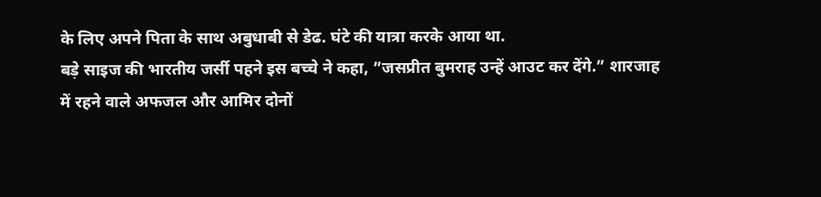के लिए अपने पिता के साथ अबुधाबी से डेढ. घंटे की यात्रा करके आया था.
बड़े साइज की भारतीय जर्सी पहने इस बच्चे ने कहा, ”जसप्रीत बुमराह उन्हें आउट कर देंगे.” शारजाह में रहने वाले अफजल और आमिर दोनों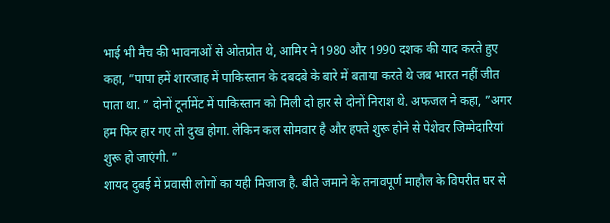भाई भी मैच की भावनाओं से ओतप्रोत थे, आमिर ने 1980 और 1990 दशक की याद करते हुए कहा, ”पापा हमें शारजाह में पाकिस्तान के दबदबे के बारे में बताया करते थे जब भारत नहीं जीत पाता था. ” दोनों टूर्नामेंट में पाकिस्तान को मिली दो हार से दोनों निराश थे. अफजल ने कहा, ”अगर हम फिर हार गए तो दुख होगा. लेकिन कल सोमवार है और हफ्ते शुरू होने से पेशेवर जिम्मेदारियां शुरू हो जाएंगी. ”
शायद दुबई में प्रवासी लोगों का यही मिजाज है. बीते जमाने के तनावपूर्ण माहौल के विपरीत घर से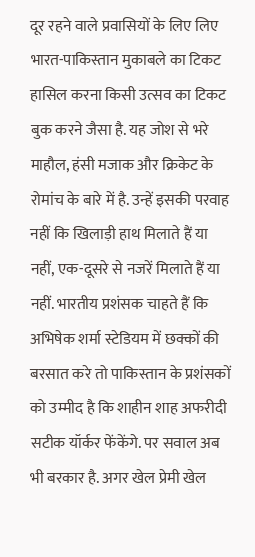दूर रहने वाले प्रवासियों के लिए लिए भारत-पाकिस्तान मुकाबले का टिकट हासिल करना किसी उत्सव का टिकट बुक करने जैसा है. यह जोश से भरे माहौल, हंसी मजाक और क्रिकेट के रोमांच के बारे में है. उन्हें इसकी परवाह नहीं कि खिलाड़ी हाथ मिलाते हैं या नहीं, एक-दूसरे से नजरें मिलाते हैं या नहीं. भारतीय प्रशंसक चाहते हैं कि अभिषेक शर्मा स्टेडियम में छक्कों की बरसात करे तो पाकिस्तान के प्रशंसकों को उम्मीद है कि शाहीन शाह अफरीदी सटीक यॉर्कर फेंकेंगे. पर सवाल अब भी बरकार है. अगर खेल प्रेमी खेल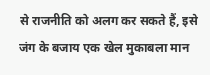से राजनीति को अलग कर सकते हैं, इसे जंग के बजाय एक खेल मुकाबला मान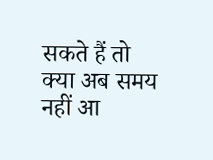सकते हैं तो क्या अब समय नहीं आ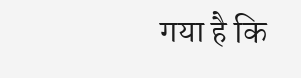गया है कि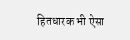हितधारक भी ऐसा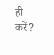ही करें?